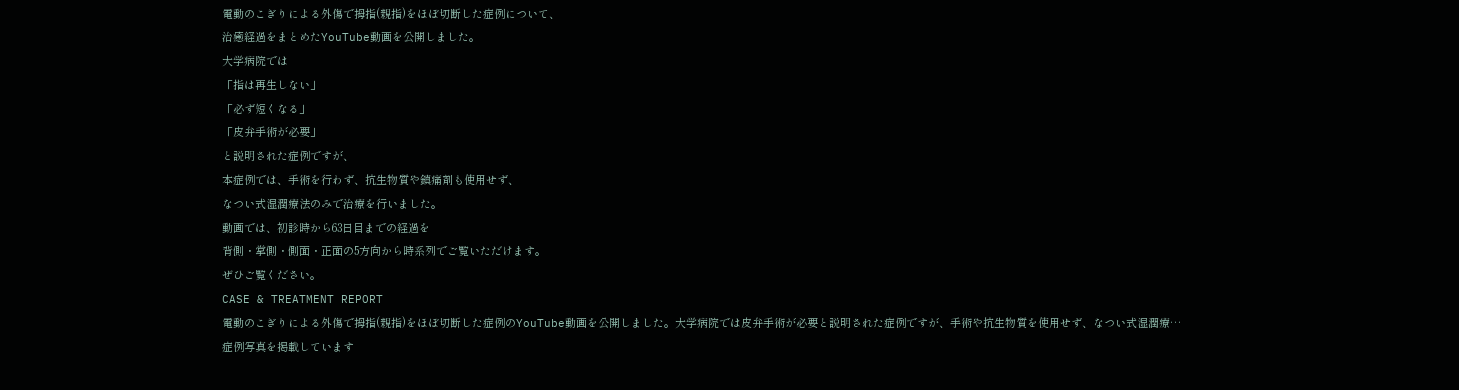電動のこぎりによる外傷で拇指(親指)をほぼ切断した症例について、
治癒経過をまとめたYouTube動画を公開しました。
大学病院では
「指は再生しない」
「必ず短くなる」
「皮弁手術が必要」
と説明された症例ですが、
本症例では、手術を行わず、抗生物質や鎮痛剤も使用せず、
なつい式湿潤療法のみで治療を行いました。
動画では、初診時から63日目までの経過を
背側・掌側・側面・正面の5方向から時系列でご覧いただけます。
ぜひご覧ください。
CASE & TREATMENT REPORT
電動のこぎりによる外傷で拇指(親指)をほぼ切断した症例のYouTube動画を公開しました。大学病院では皮弁手術が必要と説明された症例ですが、手術や抗生物質を使用せず、なつい式湿潤療…
症例写真を掲載しています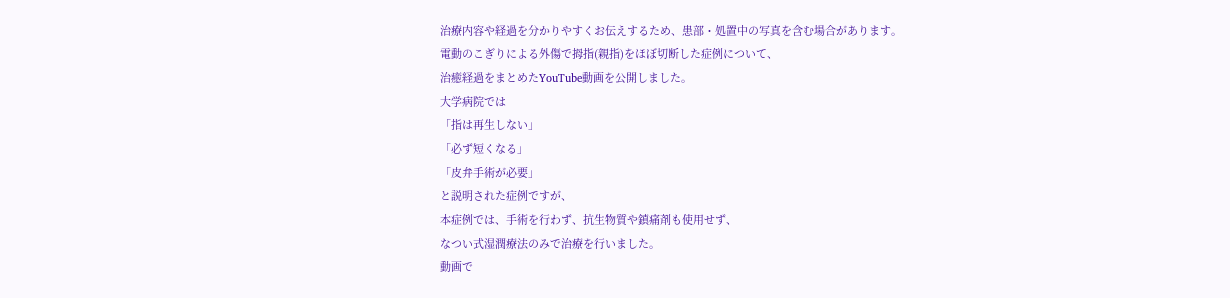治療内容や経過を分かりやすくお伝えするため、患部・処置中の写真を含む場合があります。
電動のこぎりによる外傷で拇指(親指)をほぼ切断した症例について、
治癒経過をまとめたYouTube動画を公開しました。
大学病院では
「指は再生しない」
「必ず短くなる」
「皮弁手術が必要」
と説明された症例ですが、
本症例では、手術を行わず、抗生物質や鎮痛剤も使用せず、
なつい式湿潤療法のみで治療を行いました。
動画で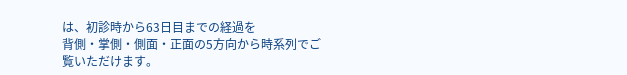は、初診時から63日目までの経過を
背側・掌側・側面・正面の5方向から時系列でご覧いただけます。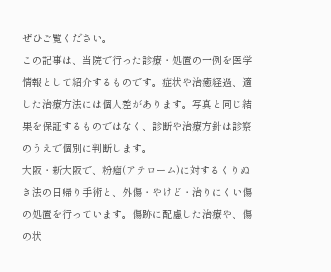ぜひご覧ください。
この記事は、当院で行った診療・処置の一例を医学情報として紹介するものです。症状や治癒経過、適した治療方法には個人差があります。写真と同じ結果を保証するものではなく、診断や治療方針は診察のうえで個別に判断します。
大阪・新大阪で、粉瘤(アテローム)に対するくりぬき法の日帰り手術と、外傷・やけど・治りにくい傷の処置を行っています。傷跡に配慮した治療や、傷の状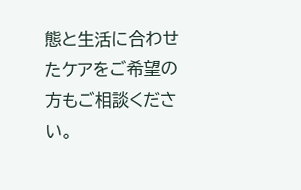態と生活に合わせたケアをご希望の方もご相談ください。